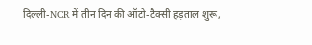दिल्ली-NCR में तीन दिन की ऑटो-टैक्सी हड़ताल शुरू,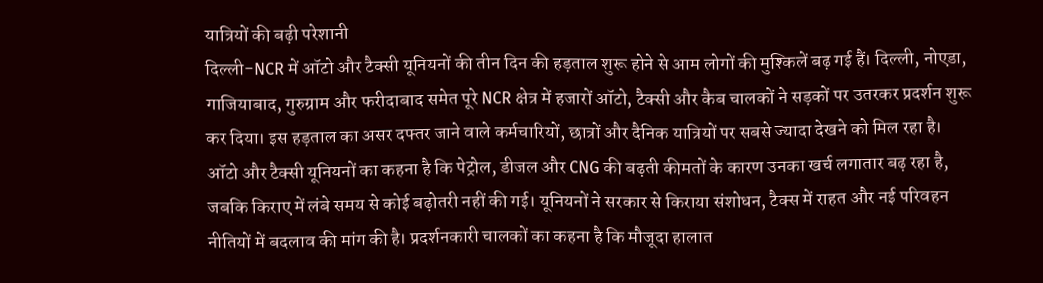यात्रियों की बढ़ी परेशानी
दिल्ली-NCR में ऑटो और टैक्सी यूनियनों की तीन दिन की हड़ताल शुरू होने से आम लोगों की मुश्किलें बढ़ गई हैं। दिल्ली, नोएडा, गाजियाबाद, गुरुग्राम और फरीदाबाद समेत पूरे NCR क्षेत्र में हजारों ऑटो, टैक्सी और कैब चालकों ने सड़कों पर उतरकर प्रदर्शन शुरू कर दिया। इस हड़ताल का असर दफ्तर जाने वाले कर्मचारियों, छात्रों और दैनिक यात्रियों पर सबसे ज्यादा देखने को मिल रहा है।
ऑटो और टैक्सी यूनियनों का कहना है कि पेट्रोल, डीजल और CNG की बढ़ती कीमतों के कारण उनका खर्च लगातार बढ़ रहा है, जबकि किराए में लंबे समय से कोई बढ़ोतरी नहीं की गई। यूनियनों ने सरकार से किराया संशोधन, टैक्स में राहत और नई परिवहन नीतियों में बदलाव की मांग की है। प्रदर्शनकारी चालकों का कहना है कि मौजूदा हालात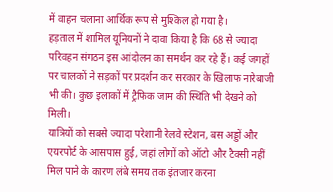में वाहन चलाना आर्थिक रूप से मुश्किल हो गया है।
हड़ताल में शामिल यूनियनों ने दावा किया है कि 68 से ज्यादा परिवहन संगठन इस आंदोलन का समर्थन कर रहे हैं। कई जगहों पर चालकों ने सड़कों पर प्रदर्शन कर सरकार के खिलाफ नारेबाजी भी की। कुछ इलाकों में ट्रैफिक जाम की स्थिति भी देखने को मिली।
यात्रियों को सबसे ज्यादा परेशानी रेलवे स्टेशन, बस अड्डों और एयरपोर्ट के आसपास हुई, जहां लोगों को ऑटो और टैक्सी नहीं मिल पाने के कारण लंबे समय तक इंतजार करना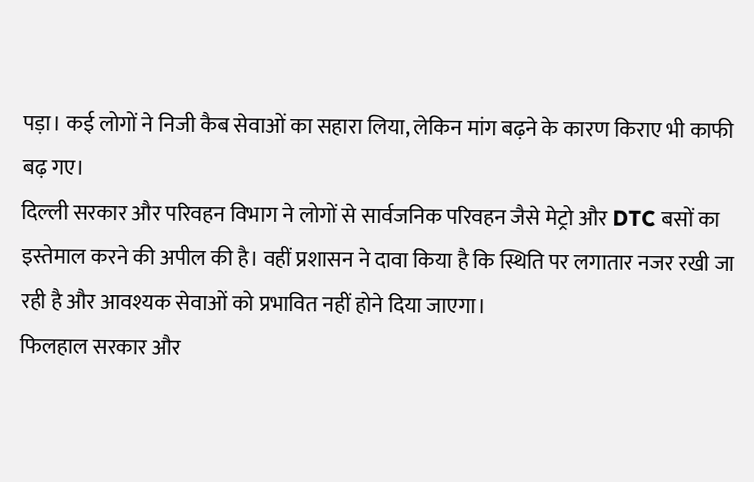पड़ा। कई लोगों ने निजी कैब सेवाओं का सहारा लिया, लेकिन मांग बढ़ने के कारण किराए भी काफी बढ़ गए।
दिल्ली सरकार और परिवहन विभाग ने लोगों से सार्वजनिक परिवहन जैसे मेट्रो और DTC बसों का इस्तेमाल करने की अपील की है। वहीं प्रशासन ने दावा किया है कि स्थिति पर लगातार नजर रखी जा रही है और आवश्यक सेवाओं को प्रभावित नहीं होने दिया जाएगा।
फिलहाल सरकार और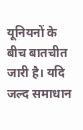यूनियनों के बीच बातचीत जारी है। यदि जल्द समाधान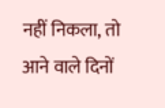नहीं निकला, तो आने वाले दिनों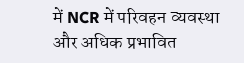में NCR में परिवहन व्यवस्था और अधिक प्रभावित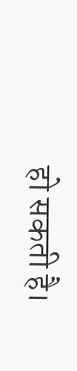हो सकती है।